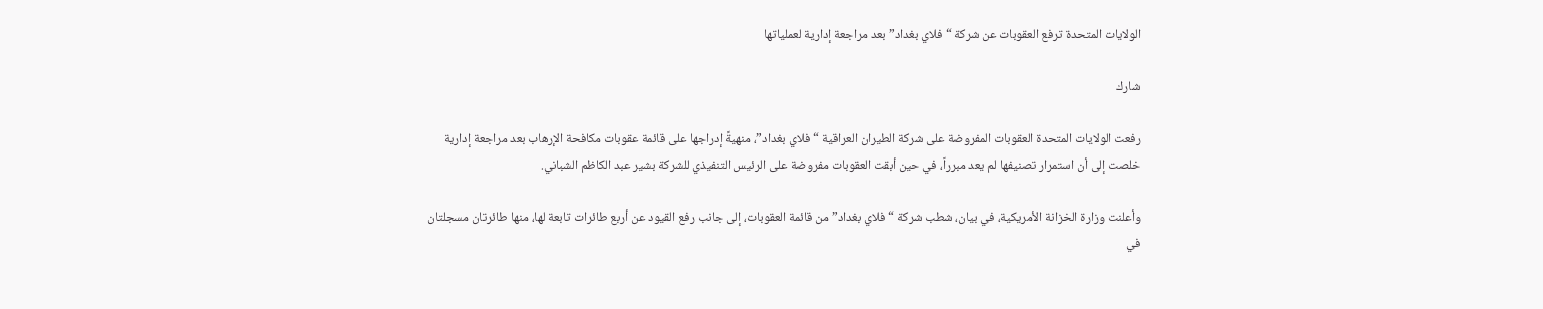الولايات المتحدة ترفع العقوبات عن شركة “فلاي بغداد” بعد مراجعة إدارية لعملياتها

شارك

رفعت الولايات المتحدة العقوبات المفروضة على شركة الطيران العراقية “فلاي بغداد”، منهيةً إدراجها على قائمة عقوبات مكافحة الإرهاب بعد مراجعة إدارية خلصت إلى أن استمرار تصنيفها لم يعد مبرراً، في حين أبقت العقوبات مفروضة على الرئيس التنفيذي للشركة بشير عبد الكاظم الشباني.

وأعلنت وزارة الخزانة الأمريكية، في بيان، شطب شركة “فلاي بغداد” من قائمة العقوبات، إلى جانب رفع القيود عن أربع طائرات تابعة لها، منها طائرتان مسجلتان في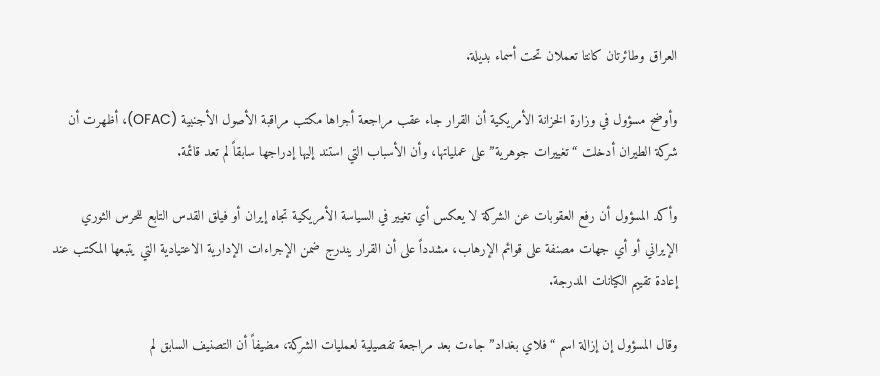العراق وطائرتان كانتا تعملان تحت أسماء بديلة.

وأوضح مسؤول في وزارة الخزانة الأمريكية أن القرار جاء عقب مراجعة أجراها مكتب مراقبة الأصول الأجنبية (OFAC)، أظهرت أن شركة الطيران أدخلت “تغييرات جوهرية” على عملياتها، وأن الأسباب التي استند إليها إدراجها سابقاً لم تعد قائمة.

وأكد المسؤول أن رفع العقوبات عن الشركة لا يعكس أي تغيير في السياسة الأمريكية تجاه إيران أو فيلق القدس التابع للحرس الثوري الإيراني أو أي جهات مصنفة على قوائم الإرهاب، مشدداً على أن القرار يندرج ضمن الإجراءات الإدارية الاعتيادية التي يتبعها المكتب عند إعادة تقييم الكيانات المدرجة.

وقال المسؤول إن إزالة اسم “فلاي بغداد” جاءت بعد مراجعة تفصيلية لعمليات الشركة، مضيفاً أن التصنيف السابق لم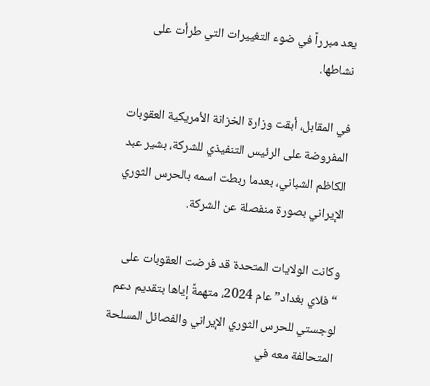يعد مبرراً في ضوء التغييرات التي طرأت على نشاطها.

في المقابل، أبقت وزارة الخزانة الأمريكية العقوبات المفروضة على الرئيس التنفيذي للشركة، بشير عبد الكاظم الشباني، بعدما ربطت اسمه بالحرس الثوري الإيراني بصورة منفصلة عن الشركة.

وكانت الولايات المتحدة قد فرضت العقوبات على “فلاي بغداد” عام 2024، متهمةً إياها بتقديم دعم لوجستي للحرس الثوري الإيراني والفصائل المسلحة المتحالفة معه في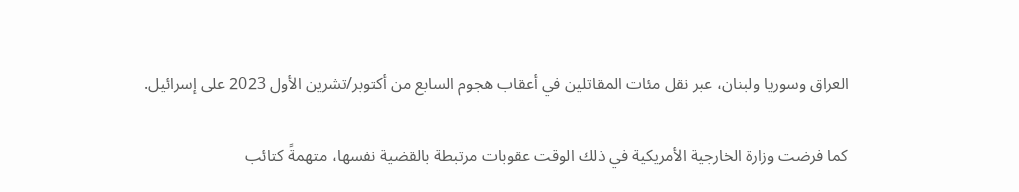العراق وسوريا ولبنان، عبر نقل مئات المقاتلين في أعقاب هجوم السابع من أكتوبر/تشرين الأول 2023 على إسرائيل.

كما فرضت وزارة الخارجية الأمريكية في ذلك الوقت عقوبات مرتبطة بالقضية نفسها، متهمةً كتائب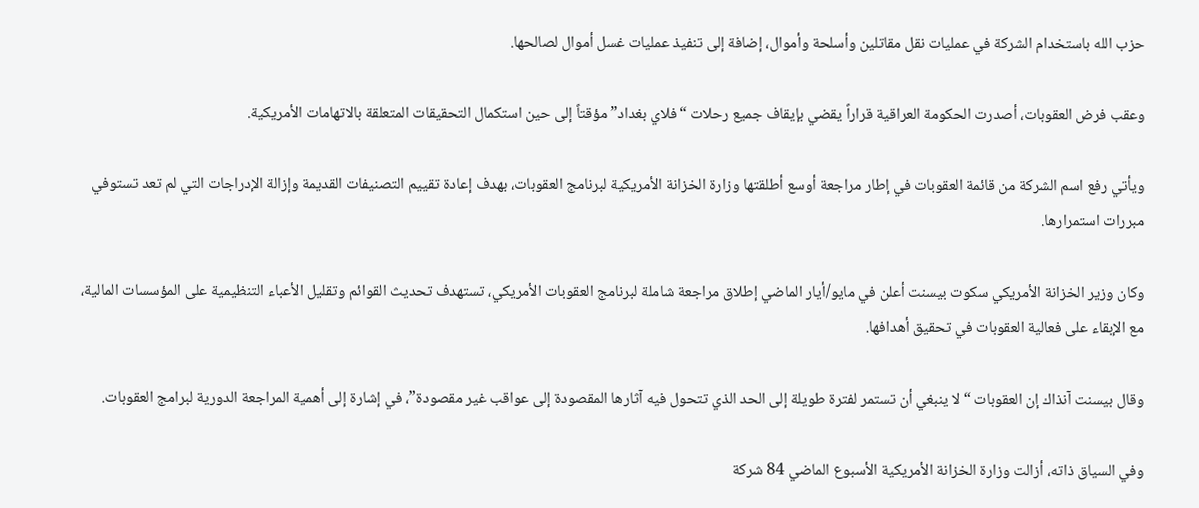حزب الله باستخدام الشركة في عمليات نقل مقاتلين وأسلحة وأموال، إضافة إلى تنفيذ عمليات غسل أموال لصالحها.

وعقب فرض العقوبات، أصدرت الحكومة العراقية قراراً يقضي بإيقاف جميع رحلات “فلاي بغداد” مؤقتاً إلى حين استكمال التحقيقات المتعلقة بالاتهامات الأمريكية.

ويأتي رفع اسم الشركة من قائمة العقوبات في إطار مراجعة أوسع أطلقتها وزارة الخزانة الأمريكية لبرنامج العقوبات، بهدف إعادة تقييم التصنيفات القديمة وإزالة الإدراجات التي لم تعد تستوفي مبررات استمرارها.

وكان وزير الخزانة الأمريكي سكوت بيسنت أعلن في مايو/أيار الماضي إطلاق مراجعة شاملة لبرنامج العقوبات الأمريكي، تستهدف تحديث القوائم وتقليل الأعباء التنظيمية على المؤسسات المالية، مع الإبقاء على فعالية العقوبات في تحقيق أهدافها.

وقال بيسنت آنذاك إن العقوبات “لا ينبغي أن تستمر لفترة طويلة إلى الحد الذي تتحول فيه آثارها المقصودة إلى عواقب غير مقصودة”، في إشارة إلى أهمية المراجعة الدورية لبرامج العقوبات.

وفي السياق ذاته، أزالت وزارة الخزانة الأمريكية الأسبوع الماضي 84 شركة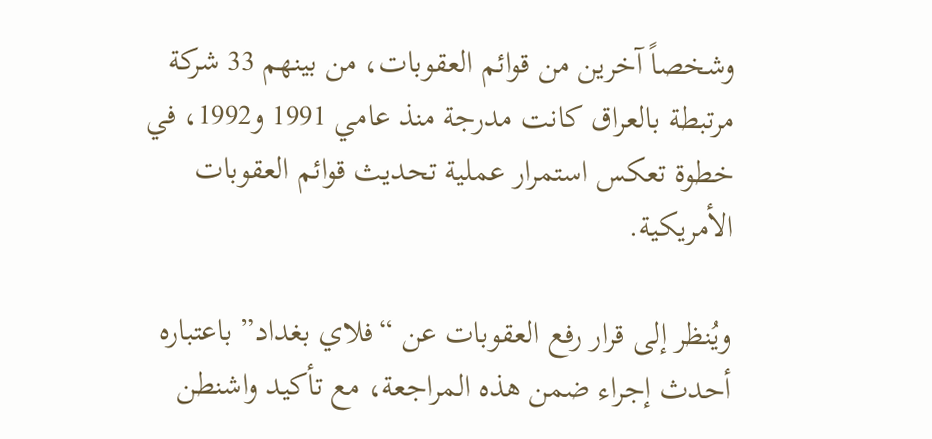وشخصاً آخرين من قوائم العقوبات، من بينهم 33 شركة مرتبطة بالعراق كانت مدرجة منذ عامي 1991 و1992، في خطوة تعكس استمرار عملية تحديث قوائم العقوبات الأمريكية.

ويُنظر إلى قرار رفع العقوبات عن “فلاي بغداد” باعتباره أحدث إجراء ضمن هذه المراجعة، مع تأكيد واشنطن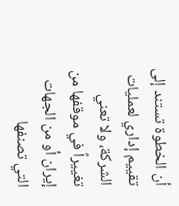أن الخطوة تستند إلى تقييم إداري لعمليات الشركة، ولا تعني تغييراً في موقفها من إيران أو من الجهات التي تصنفها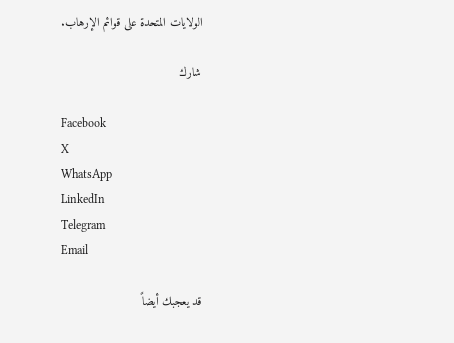الولايات المتحدة على قوائم الإرهاب.

شارك

Facebook
X
WhatsApp
LinkedIn
Telegram
Email

قد يعجبك أيضاً